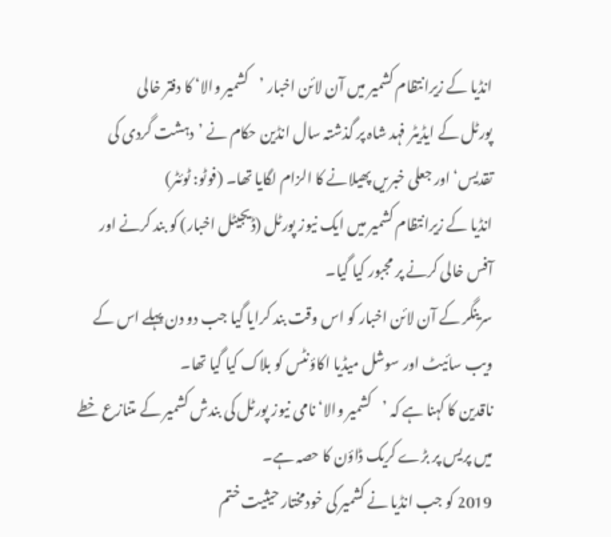انڈیا کے زیرانتظام کشمیر میں آن لائن اخبار ’کشمیر والا‘ کا دفتر خالی
پورٹل کے ایڈیٹر فہد شاہ پر گذشتہ سال انڈین حکام نے ’دہشت گردی کی تقدیس‘ اور جعلی خبریں پھیلانے کا الزام لگایا تھا۔ (فوٹو: ٹوئٹر)
انڈیا کے زیرانتظام کشمیر میں ایک نیوز پورٹل (ڈیجیٹل اخبار) کو بند کرنے اور آفس خالی کرنے پر مجبور کیا گیا۔
سرینگر کے آن لائن اخبار کو اس وقت بند کرایا گیا جب دو دن پہلے اس کے ویب سائیٹ اور سوشل میڈیا اکاؤنٹس کو بلاک کیا گیا تھا۔
ناقدین کا کہنا ہے کہ ’کشمیر والا‘ نامی نیوز پورٹل کی بندش کشمیر کے متنازع خطے میں پریس پر بڑے کریک ڈاؤن کا حصہ ہے۔
2019 کو جب انڈیا نے کشمیر کی خودمختار حیثیت ختم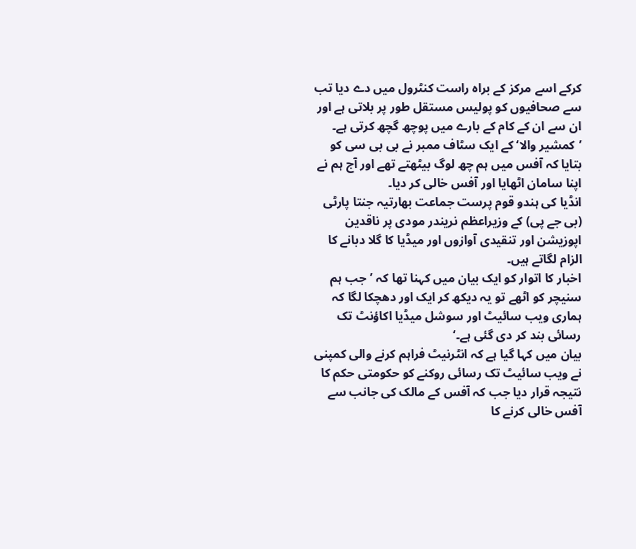کرکے اسے مرکز کے براہ راست کنٹرول میں دے دیا تب سے صحافیوں کو پولیس مستقل طور پر بلاتی ہے اور ان سے ان کے کام کے بارے میں پوچھ گچھ کرتی ہے۔
’کمشیر والا‘ کے ایک سٹاف ممبر نے بی بی سی کو بتایا کہ آفس میں ہم چھ لوگ بیٹھتے تھے اور آج ہم نے اپنا سامان اٹھایا اور آفس خالی کر دیا۔
انڈیا کی ہندو قوم پرست جماعت بھارتیہ جنتا پارٹی (بی جے پی) کے وزیراعظم نریندر مودی پر ناقدین اپوزیشن اور تنقیدی آوازوں اور میڈیا کا گلا دبانے کا الزام لگاتے ہیں۔
اخبار کا اتوار کو ایک بیان میں کہنا تھا کہ ’جب ہم سنیچر کو اٹھے تو یہ دیکھ کر ایک اور دھچکا لگا کہ ہماری ویب سائیٹ اور سوشل میڈیا اکاؤنٹ تک رسائی بند کر دی گئی ہے۔‘
بیان میں کہا گیا ہے کہ انٹرنیٹ فراہم کرنے والی کمپنی نے ویب سائیٹ تک رسائی روکنے کو حکومتی حکم کا نتیجہ قرار دیا جب کہ آفس کے مالک کی جانب سے آفس خالی کرنے کا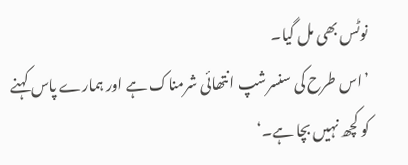نوٹس بھی مل گیا۔
’اس طرح کی سنسرشپ انتھائی شرمناک ہے اور ہمارے پاس کہنے کو کچھ نہیں بچا ہے۔‘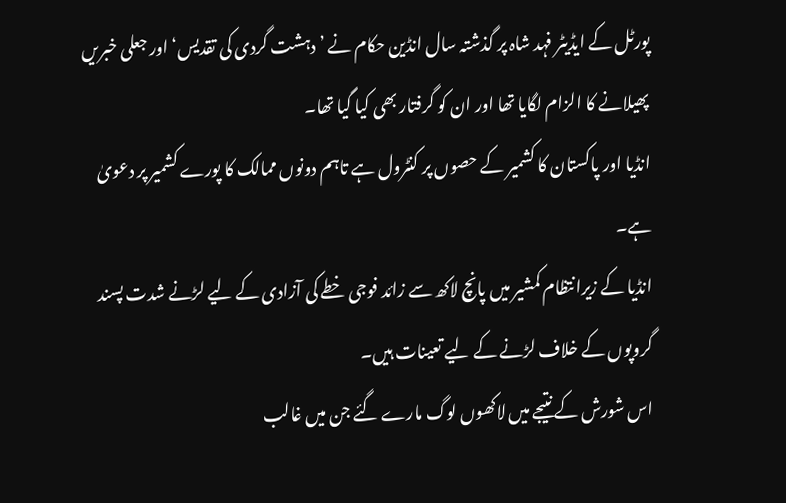پورٹل کے ایڈیٹر فہد شاہ پر گذشتہ سال انڈین حکام نے ’دہشت گردی کی تقدیس‘ اور جعلی خبریں پھیلانے کا الزام لگایا تھا اور ان کو گرفتار بھی کیا گیا تھا۔
انڈیا اور پاکستان کا کشمیر کے حصوں پر کنٹرول ہے تاہم دونوں ممالک کا پورے کشمیر پر دعویٰ ہے۔
انڈیا کے زیرانتظام کمشیر میں پانچ لاکھ سے زائد فوجی خطے کی آزادی کے لیے لڑنے شدت پسند گروپوں کے خلاف لڑنے کے لیے تعینات ہیں۔
اس شورش کے نتیجے میں لاکھوں لوگ مارے گئے جن میں غالب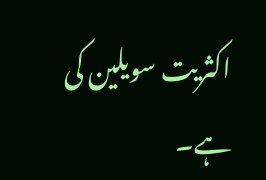اکثریت سویلین کی ہے۔